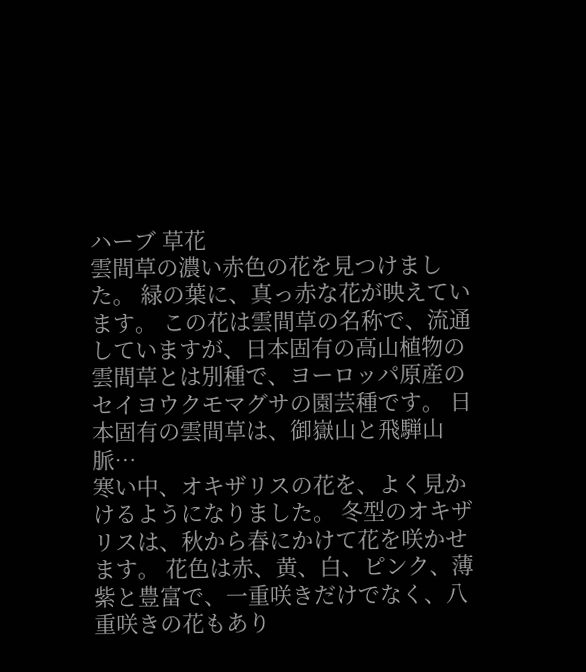ハーブ 草花
雲間草の濃い赤色の花を見つけました。 緑の葉に、真っ赤な花が映えています。 この花は雲間草の名称で、流通していますが、日本固有の高山植物の雲間草とは別種で、ヨーロッパ原産のセイヨウクモマグサの園芸種です。 日本固有の雲間草は、御嶽山と飛騨山脈…
寒い中、オキザリスの花を、よく見かけるようになりました。 冬型のオキザリスは、秋から春にかけて花を咲かせます。 花色は赤、黄、白、ピンク、薄紫と豊富で、一重咲きだけでなく、八重咲きの花もあり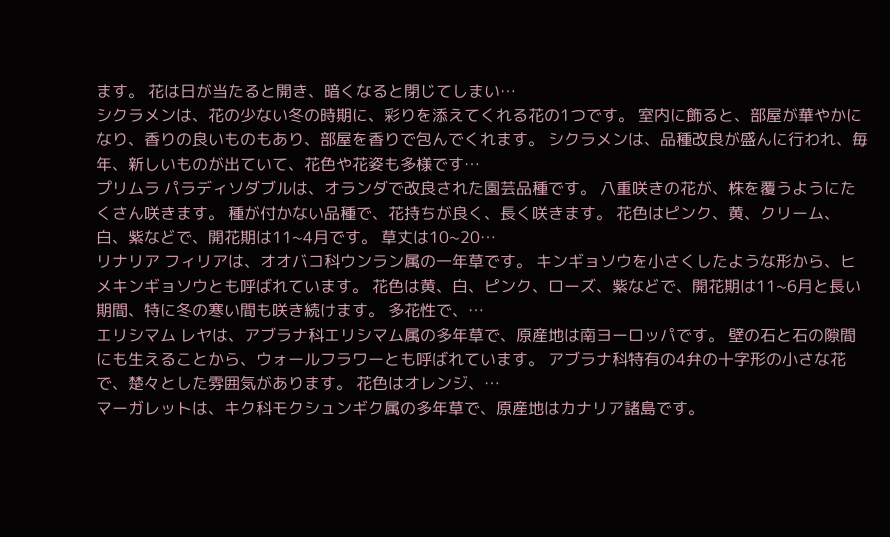ます。 花は日が当たると開き、暗くなると閉じてしまい…
シクラメンは、花の少ない冬の時期に、彩りを添えてくれる花の1つです。 室内に飾ると、部屋が華やかになり、香りの良いものもあり、部屋を香りで包んでくれます。 シクラメンは、品種改良が盛んに行われ、毎年、新しいものが出ていて、花色や花姿も多様です…
プリムラ パラディソダブルは、オランダで改良された園芸品種です。 八重咲きの花が、株を覆うようにたくさん咲きます。 種が付かない品種で、花持ちが良く、長く咲きます。 花色はピンク、黄、クリーム、白、紫などで、開花期は11~4月です。 草丈は10~20…
リナリア フィリアは、オオバコ科ウンラン属の一年草です。 キンギョソウを小さくしたような形から、ヒメキンギョソウとも呼ばれています。 花色は黄、白、ピンク、ローズ、紫などで、開花期は11~6月と長い期間、特に冬の寒い間も咲き続けます。 多花性で、…
エリシマム レヤは、アブラナ科エリシマム属の多年草で、原産地は南ヨーロッパです。 壁の石と石の隙間にも生えることから、ウォールフラワーとも呼ばれています。 アブラナ科特有の4弁の十字形の小さな花で、楚々とした雰囲気があります。 花色はオレンジ、…
マーガレットは、キク科モクシュンギク属の多年草で、原産地はカナリア諸島です。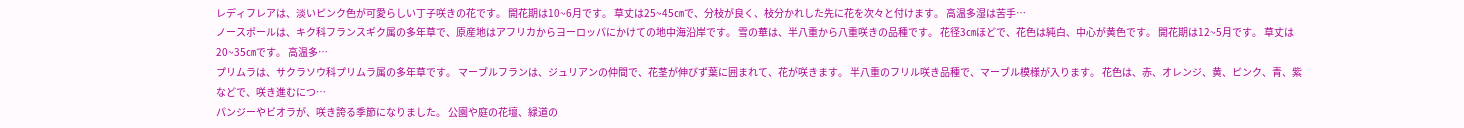レディフレアは、淡いピンク色が可愛らしい丁子咲きの花です。 開花期は10~6月です。 草丈は25~45㎝で、分枝が良く、枝分かれした先に花を次々と付けます。 高温多湿は苦手…
ノースポールは、キク科フランスギク属の多年草で、原産地はアフリカからヨーロッパにかけての地中海沿岸です。 雪の華は、半八重から八重咲きの品種です。 花径3㎝ほどで、花色は純白、中心が黄色です。 開花期は12~5月です。 草丈は20~35㎝です。 高温多…
プリムラは、サクラソウ科プリムラ属の多年草です。 マーブルフランは、ジュリアンの仲間で、花茎が伸びず葉に囲まれて、花が咲きます。 半八重のフリル咲き品種で、マーブル模様が入ります。 花色は、赤、オレンジ、黄、ピンク、青、紫などで、咲き進むにつ…
パンジーやビオラが、咲き誇る季節になりました。 公園や庭の花壇、緑道の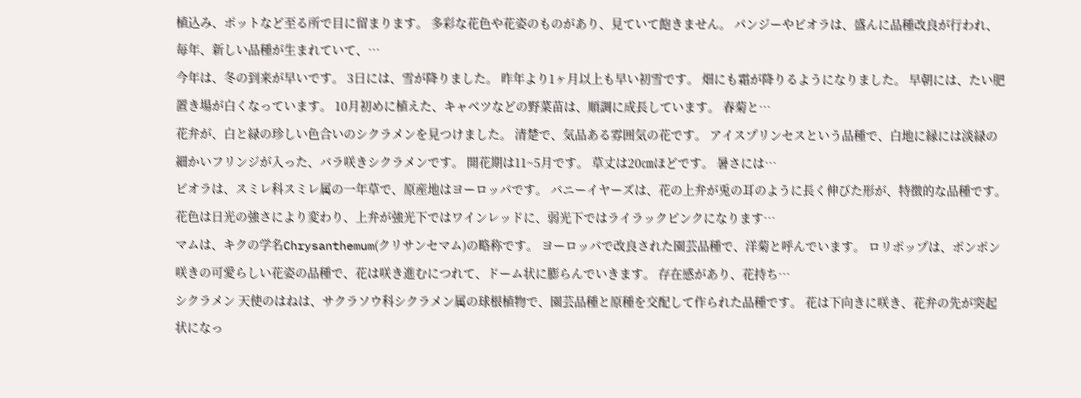植込み、ポットなど至る所で目に留まります。 多彩な花色や花姿のものがあり、見ていて飽きません。 パンジーやビオラは、盛んに品種改良が行われ、毎年、新しい品種が生まれていて、…
今年は、冬の到来が早いです。 3日には、雪が降りました。 昨年より1ヶ月以上も早い初雪です。 畑にも霜が降りるようになりました。 早朝には、たい肥置き場が白くなっています。 10月初めに植えた、キャベツなどの野菜苗は、順調に成長しています。 春菊と…
花弁が、白と緑の珍しい色合いのシクラメンを見つけました。 清楚で、気品ある雰囲気の花です。 アイスプリンセスという品種で、白地に縁には淡緑の細かいフリンジが入った、バラ咲きシクラメンです。 開花期は11~5月です。 草丈は20㎝ほどです。 暑さには…
ビオラは、スミレ科スミレ属の一年草で、原産地はヨーロッパです。 バニーイヤーズは、花の上弁が兎の耳のように長く伸びた形が、特徴的な品種です。 花色は日光の強さにより変わり、上弁が強光下ではワインレッドに、弱光下ではライラックピンクになります…
マムは、キクの学名Chrysanthemum(クリサンセマム)の略称です。 ヨーロッパで改良された園芸品種で、洋菊と呼んでいます。 ロリポップは、ポンポン咲きの可愛らしい花姿の品種で、花は咲き進むにつれて、ドーム状に膨らんでいきます。 存在感があり、花持ち…
シクラメン 天使のはねは、サクラソウ科シクラメン属の球根植物で、園芸品種と原種を交配して作られた品種です。 花は下向きに咲き、花弁の先が突起状になっ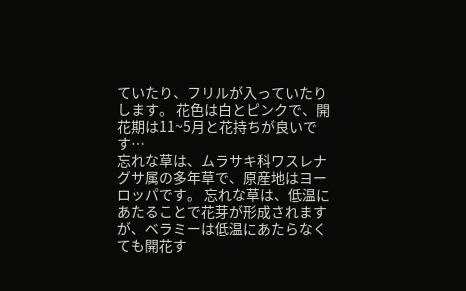ていたり、フリルが入っていたりします。 花色は白とピンクで、開花期は11~5月と花持ちが良いです…
忘れな草は、ムラサキ科ワスレナグサ属の多年草で、原産地はヨーロッパです。 忘れな草は、低温にあたることで花芽が形成されますが、ベラミーは低温にあたらなくても開花す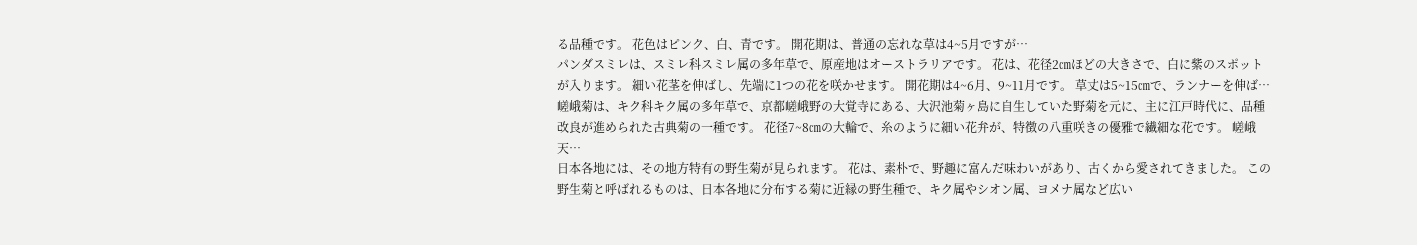る品種です。 花色はピンク、白、青です。 開花期は、普通の忘れな草は4~5月ですが…
パンダスミレは、スミレ科スミレ属の多年草で、原産地はオーストラリアです。 花は、花径2㎝ほどの大きさで、白に紫のスポットが入ります。 細い花茎を伸ばし、先端に1つの花を咲かせます。 開花期は4~6月、9~11月です。 草丈は5~15㎝で、ランナーを伸ば…
嵯峨菊は、キク科キク属の多年草で、京都嵯峨野の大覚寺にある、大沢池菊ヶ島に自生していた野菊を元に、主に江戸時代に、品種改良が進められた古典菊の一種です。 花径7~8㎝の大輪で、糸のように細い花弁が、特徴の八重咲きの優雅で繊細な花です。 嵯峨天…
日本各地には、その地方特有の野生菊が見られます。 花は、素朴で、野趣に富んだ味わいがあり、古くから愛されてきました。 この野生菊と呼ばれるものは、日本各地に分布する菊に近縁の野生種で、キク属やシオン属、ヨメナ属など広い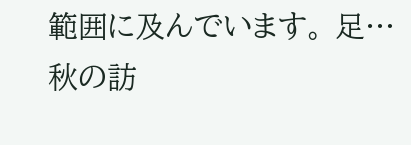範囲に及んでいます。 足…
秋の訪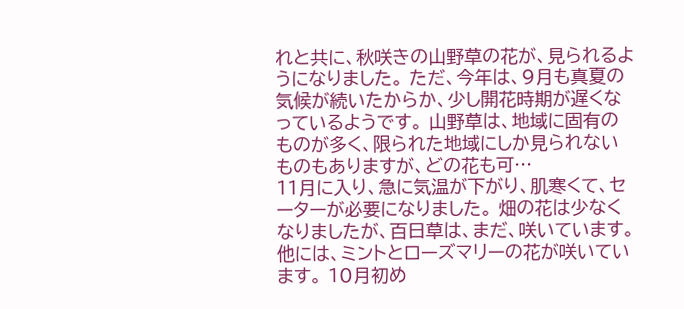れと共に、秋咲きの山野草の花が、見られるようになりました。 ただ、今年は、9月も真夏の気候が続いたからか、少し開花時期が遅くなっているようです。 山野草は、地域に固有のものが多く、限られた地域にしか見られないものもありますが、どの花も可…
11月に入り、急に気温が下がり、肌寒くて、セーターが必要になりました。 畑の花は少なくなりましたが、百日草は、まだ、咲いています。 他には、ミントとローズマリーの花が咲いています。 10月初め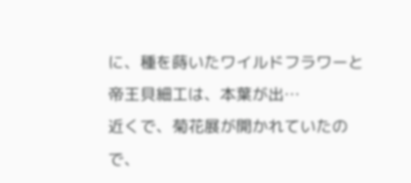に、種を蒔いたワイルドフラワーと帝王貝細工は、本葉が出…
近くで、菊花展が開かれていたので、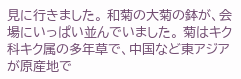見に行きました。 和菊の大菊の鉢が、会場にいっぱい並んでいました。 菊はキク科キク属の多年草で、中国など東アジアが原産地で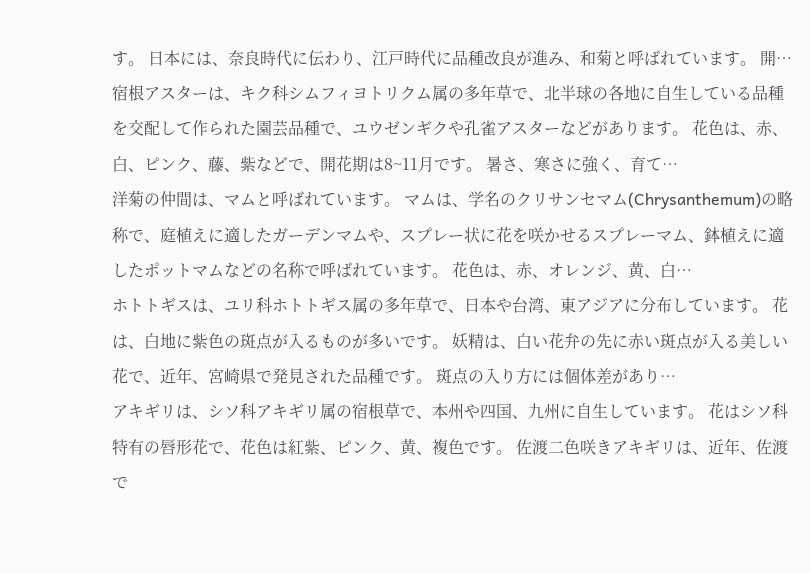す。 日本には、奈良時代に伝わり、江戸時代に品種改良が進み、和菊と呼ばれています。 開…
宿根アスターは、キク科シムフィヨトリクム属の多年草で、北半球の各地に自生している品種を交配して作られた園芸品種で、ユウゼンギクや孔雀アスターなどがあります。 花色は、赤、白、ピンク、藤、紫などで、開花期は8~11月です。 暑さ、寒さに強く、育て…
洋菊の仲間は、マムと呼ばれています。 マムは、学名のクリサンセマム(Chrysanthemum)の略称で、庭植えに適したガーデンマムや、スプレー状に花を咲かせるスプレーマム、鉢植えに適したポットマムなどの名称で呼ばれています。 花色は、赤、オレンジ、黄、白…
ホトトギスは、ユリ科ホトトギス属の多年草で、日本や台湾、東アジアに分布しています。 花は、白地に紫色の斑点が入るものが多いです。 妖精は、白い花弁の先に赤い斑点が入る美しい花で、近年、宮崎県で発見された品種です。 斑点の入り方には個体差があり…
アキギリは、シソ科アキギリ属の宿根草で、本州や四国、九州に自生しています。 花はシソ科特有の唇形花で、花色は紅紫、ピンク、黄、複色です。 佐渡二色咲きアキギリは、近年、佐渡で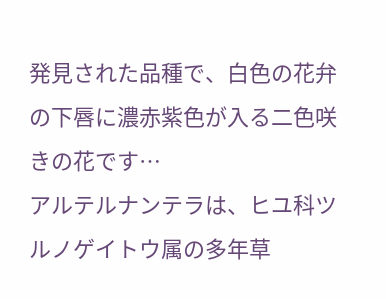発見された品種で、白色の花弁の下唇に濃赤紫色が入る二色咲きの花です…
アルテルナンテラは、ヒユ科ツルノゲイトウ属の多年草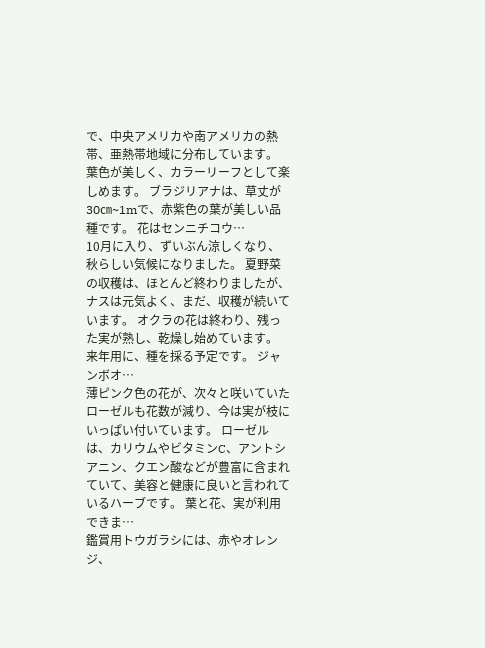で、中央アメリカや南アメリカの熱帯、亜熱帯地域に分布しています。 葉色が美しく、カラーリーフとして楽しめます。 ブラジリアナは、草丈が30㎝~1mで、赤紫色の葉が美しい品種です。 花はセンニチコウ…
10月に入り、ずいぶん涼しくなり、秋らしい気候になりました。 夏野菜の収穫は、ほとんど終わりましたが、ナスは元気よく、まだ、収穫が続いています。 オクラの花は終わり、残った実が熟し、乾燥し始めています。 来年用に、種を採る予定です。 ジャンボオ…
薄ピンク色の花が、次々と咲いていたローゼルも花数が減り、今は実が枝にいっぱい付いています。 ローゼルは、カリウムやビタミンC、アントシアニン、クエン酸などが豊富に含まれていて、美容と健康に良いと言われているハーブです。 葉と花、実が利用できま…
鑑賞用トウガラシには、赤やオレンジ、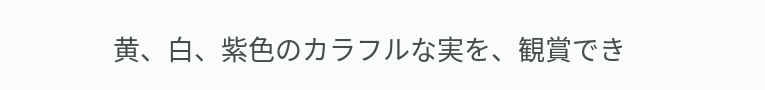黄、白、紫色のカラフルな実を、観賞でき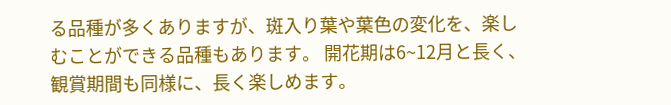る品種が多くありますが、斑入り葉や葉色の変化を、楽しむことができる品種もあります。 開花期は6~12月と長く、観賞期間も同様に、長く楽しめます。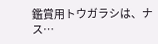鑑賞用トウガラシは、ナス…